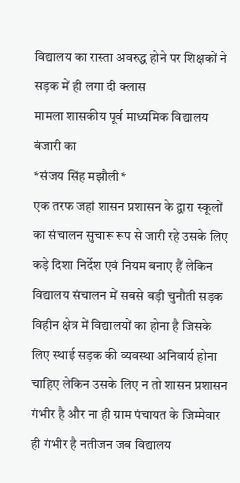विद्यालय का रास्ता अवरुद्ध होने पर शिक्षकों ने सड़क में ही लगा दी क्लास
मामला शासकीय पूर्व माध्यमिक विद्यालय बंजारी का
*संजय सिंह मझौली*
एक तरफ जहां शासन प्रशासन के द्वारा स्कूलों का संचालन सुचारू रूप से जारी रहे उसके लिए कड़े दिशा निर्देश एवं नियम बनाए हैं लेकिन विद्यालय संचालन में सबसे बड़ी चुनौती सड़क विहीन क्षेत्र में विद्यालयों का होना है जिसके लिए स्थाई सड़क की व्यवस्था अनिवार्य होना चाहिए लेकिन उसके लिए न तो शासन प्रशासन गंभीर है और ना ही ग्राम पंचायत के जिम्मेवार ही गंभीर है नतीजन जब विद्यालय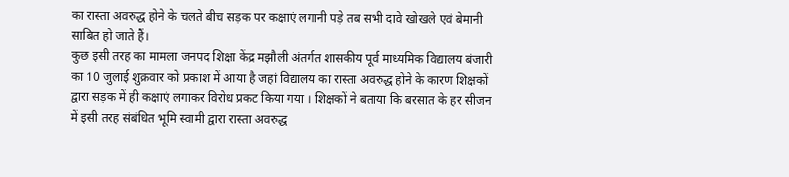का रास्ता अवरुद्ध होने के चलते बीच सड़क पर कक्षाएं लगानी पड़े तब सभी दावे खोखले एवं बेमानी साबित हो जाते हैं।
कुछ इसी तरह का मामला जनपद शिक्षा केंद्र मझौली अंतर्गत शासकीय पूर्व माध्यमिक विद्यालय बंजारी का 10 जुलाई शुक्रवार को प्रकाश में आया है जहां विद्यालय का रास्ता अवरुद्ध होने के कारण शिक्षकों द्वारा सड़क में ही कक्षाएं लगाकर विरोध प्रकट किया गया । शिक्षकों ने बताया कि बरसात के हर सीजन में इसी तरह संबंधित भूमि स्वामी द्वारा रास्ता अवरुद्ध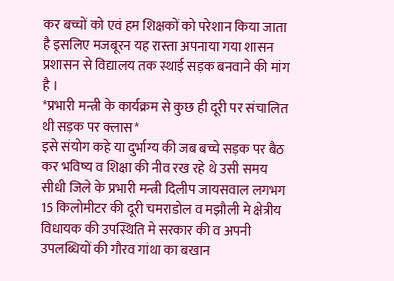कर बच्चों को एवं हम शिक्षकों को परेशान किया जाता है इसलिए मजबूरन यह रास्ता अपनाया गया शासन प्रशासन से विद्यालय तक स्थाई सड़क बनवाने की मांग है ।
*प्रभारी मन्त्री के कार्यक्रम से कुछ ही दूरी पर संचालित थी सड़क पर क्लास*
इसे संयोग कहे या दुर्भाग्य की जब बच्चे सड़क पर बैठ कर भविष्य व शिक्षा की नीव रख रहे थे उसी समय सीधी जिले के प्रभारी मन्त्री दिलीप जायसवाल लगभग 15 किलोमीटर की दूरी चमराडोल व मझौली मे क्षेत्रीय विधायक की उपस्थिति मे सरकार की व अपनी उपलब्धियों की गौरव गांथा का बखान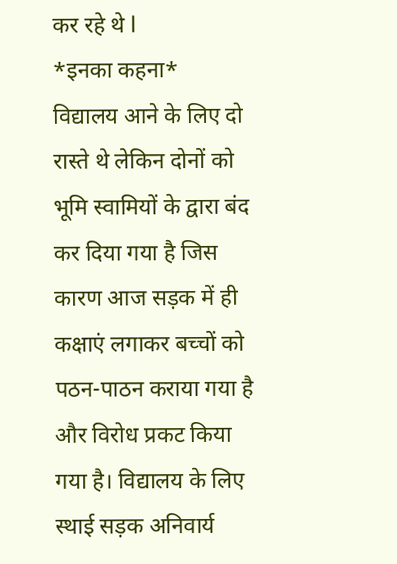कर रहे थे l
*इनका कहना*
विद्यालय आने के लिए दो रास्ते थे लेकिन दोनों को भूमि स्वामियों के द्वारा बंद कर दिया गया है जिस कारण आज सड़क में ही कक्षाएं लगाकर बच्चों को पठन-पाठन कराया गया है और विरोध प्रकट किया गया है। विद्यालय के लिए स्थाई सड़क अनिवार्य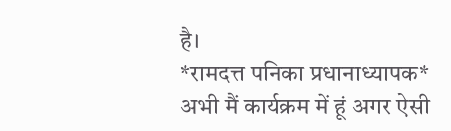है।
*रामदत्त पनिका प्रधानाध्यापक*
अभी मैं कार्यक्रम में हूं अगर ऐसी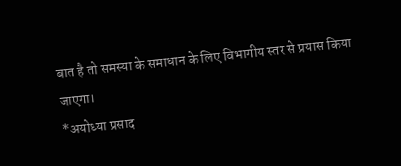बात है तो समस्या के समाधान के लिए विभागीय स्तर से प्रयास किया जाएगा।
*अयोध्या प्रसाद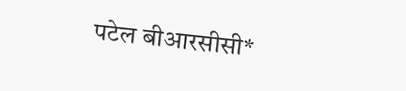पटेल बीआरसीसी*